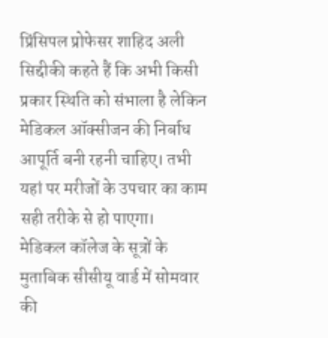प्रिंसिपल प्रोफेसर शाहिद अली सिद्दीकी कहते हैं कि अभी किसी प्रकार स्थिति को संभाला है लेकिन मेडिकल ऑक्सीजन की निर्बाध आपूर्ति बनी रहनी चाहिए। तभी यहां पर मरीजों के उपचार का काम सही तरीके से हो पाएगा।
मेडिकल कॉलेज के सूत्रों के मुताबिक सीसीयू वार्ड में सोमवार की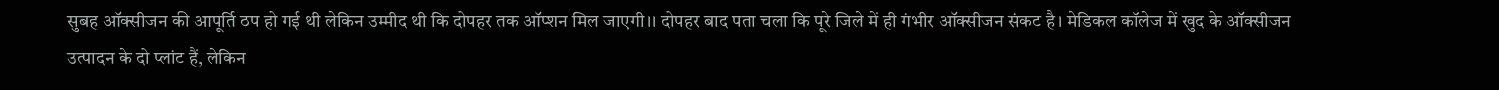सुबह ऑक्सीजन की आपूर्ति ठप हो गई थी लेकिन उम्मीद थी कि दोपहर तक ऑप्शन मिल जाएगी।। दोपहर बाद पता चला कि पूरे जिले में ही गंभीर ऑक्सीजन संकट है। मेडिकल कॉलेज में खुद के ऑक्सीजन उत्पादन के दो प्लांट हैं, लेकिन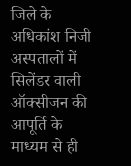जिले के अधिकांश निजी अस्पतालों में सिलेंडर वाली ऑक्सीजन की आपूर्ति के माध्यम से ही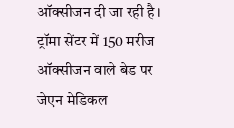ऑक्सीजन दी जा रही है।
ट्रॉमा सेंटर में 150 मरीज ऑक्सीजन वाले बेड पर
जेएन मेडिकल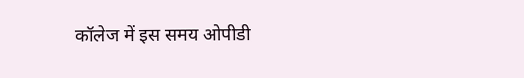कॉलेज में इस समय ओपीडी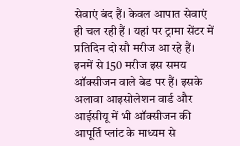सेवाएं बंद हैं। केवल आपात सेवाएं ही चल रही हैं । यहां पर ट्रामा सेंटर में प्रतिदिन दो सौ मरीज आ रहे हैं। इनमें से 150 मरीज इस समय ऑक्सीजन वाले बेड पर हैं। इसके अलावा आइसोलेशन वार्ड और आईसीयू में भी ऑक्सीजन की आपूर्ति प्लांट के माध्यम से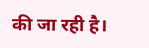की जा रही है।